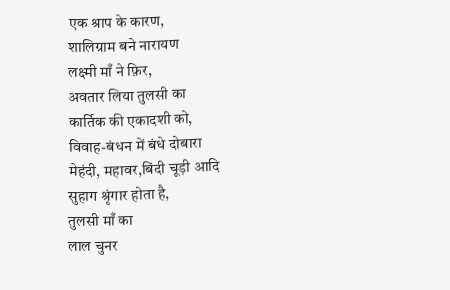एक श्राप के कारण,
शालिग्राम बने नारायण
लक्ष्मी माँ ने फ़िर,
अवतार लिया तुलसी का
कार्तिक की एकादशी को,
विवाह-बंधन में बंधे दोबारा
मेहंदी, महावर,बिंदी चूड़ी आदि
सुहाग श्रृंगार होता है,
तुलसी माँ का
लाल चुनर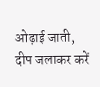ओढ़ाई जाती,
दीप जलाकर करें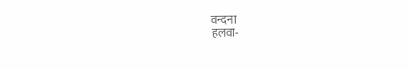वन्दना
हलवा-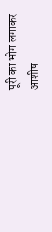पूरी का भोग लगाकर
आशीष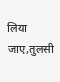लिया जाए,तुलसी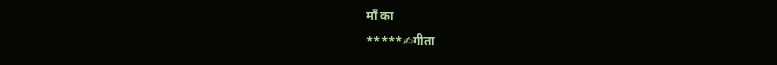माँ का
*****✍गीता